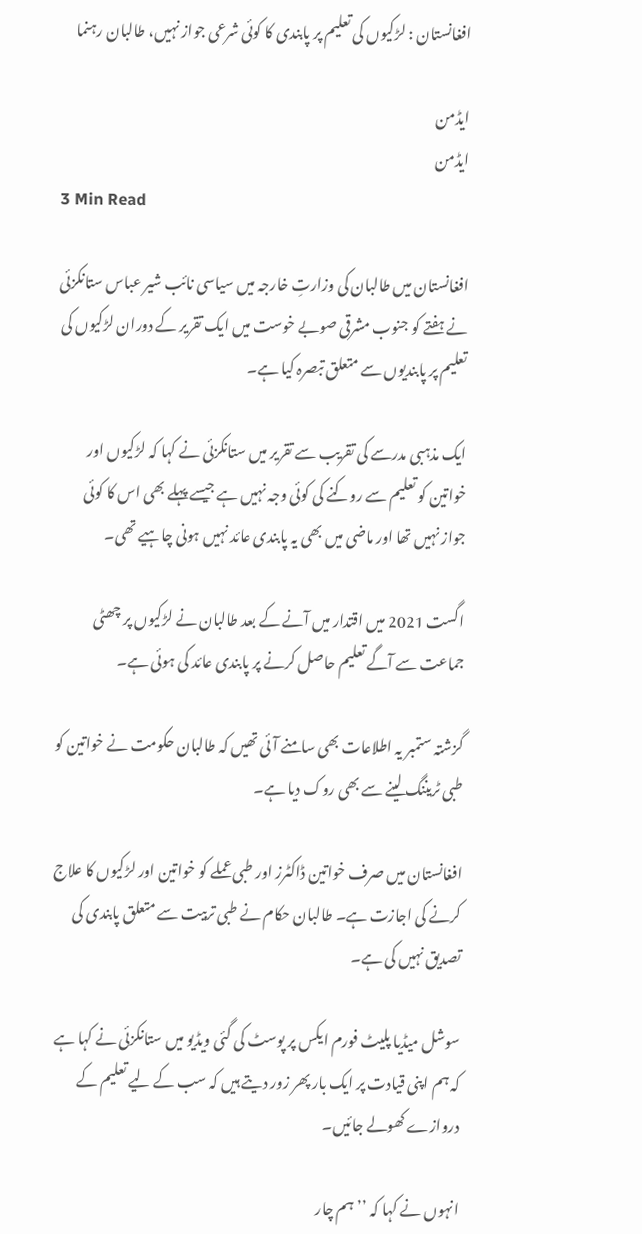افغانستان : لڑکیوں کی تعلیم پر پابندی کا کوئی شرعی جواز نہیں، طالبان رہنما

ایڈمن
ایڈمن
3 Min Read

افغانستان میں طالبان کی وزارتِ خارجہ میں سیاسی نائب شیر عباس ستانکزئی نے ہفتے کو جنوب مشرقی صوبے خوست میں ایک تقریر کے دوران لڑکیوں کی تعلیم پر پابندیوں سے متعلق تبصرہ کیا ہے۔

ایک مذہبی مدرسے کی تقریب سے تقریر میں ستانکزئی نے کہا کہ لڑکیوں اور خواتین کو تعلیم سے روکنے کی کوئی وجہ نہیں ہے جیسے پہلے بھی اس کا کوئی جواز نہیں تھا اور ماضی میں بھی یہ پابندی عائد نہیں ہونی چاہیے تھی۔

اگست 2021 میں اقتدار میں آنے کے بعد طالبان نے لڑکیوں پر چھٹی جماعت سے آگے تعلیم حاصل کرنے پر پابندی عائد کی ہوئی ہے۔

گزشتہ ستمبر یہ اطلاعات بھی سامنے آئی تھیں کہ طالبان حکومت نے خواتین کو طبی ٹریننگ لینے سے بھی روک دیا ہے۔

افغانستان میں صرف خواتین ڈاکٹرز اور طبی عملے کو خواتین اور لڑکیوں کا علاج کرنے کی اجازت ہے۔ طالبان حکام نے طبی تربیت سے متعلق پابندی کی تصدیق نہیں کی ہے۔

سوشل میڈیا پلیٹ فورم ایکس پر پوسٹ کی گئی ویڈیو میں ستانکزئی نے کہا ہے کہ ہم اپنی قیادت پر ایک بار پھر زور دیتے ہیں کہ سب کے لیے تعلیم کے دروازے کھولے جائیں۔

انہوں نے کہا کہ ’’ہم چار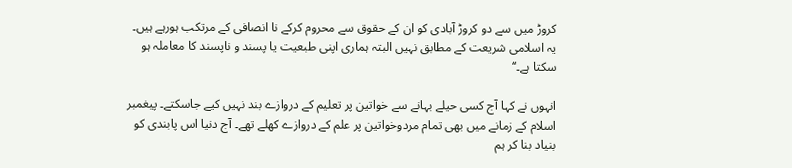کروڑ میں سے دو کروڑ آبادی کو ان کے حقوق سے محروم کرکے نا انصافی کے مرتکب ہورہے ہیں۔ یہ اسلامی شریعت کے مطابق نہیں البتہ ہماری اپنی طبعیت یا پسند و ناپسند کا معاملہ ہو سکتا ہے۔‘‘

انہوں نے کہا آج کسی حیلے بہانے سے خواتین پر تعلیم کے دروازے بند نہیں کیے جاسکتے۔ پیغمبر اسلام کے زمانے میں بھی تمام مردوخواتین پر علم کے دروازے کھلے تھے۔ آج دنیا اس پابندی کو بنیاد بنا کر ہم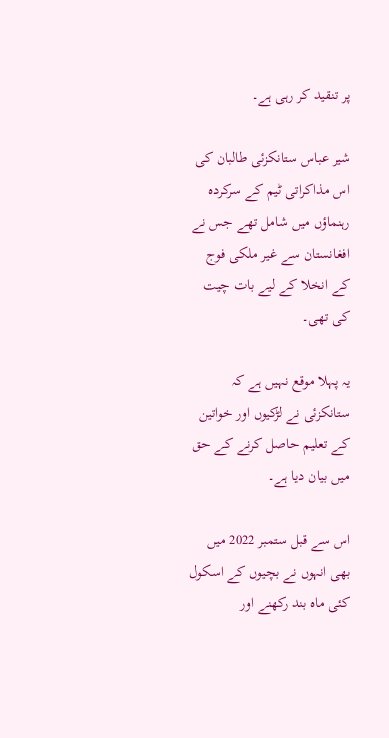پر تنقید کر رہی ہے۔

شیر عباس ستانکزئی طالبان کی اس مذاکراتی ٹیم کے سرکردہ رہنماؤں میں شامل تھے جس نے افغانستان سے غیر ملکی فوج کے انخلا کے لیے بات چیت کی تھی۔

یہ پہلا موقع نہیں ہے کہ ستانکزئی نے لڑکیوں اور خواتین کے تعلیم حاصل کرنے کے حق میں بیان دیا ہے۔

اس سے قبل ستمبر 2022 میں بھی انہوں نے بچیوں کے اسکول کئی ماہ بند رکھنے اور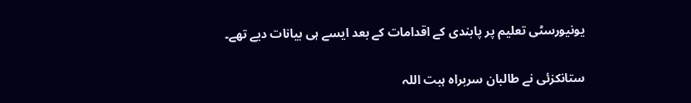یونیورسٹی تعلیم پر پابندی کے اقدامات کے بعد ایسے ہی بیانات دیے تھے۔

ستانکزئی نے طالبان سربراہ ہبت اللہ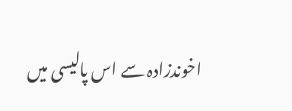اخوندزادہ سے اس پالیسی میں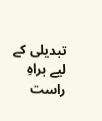تبدیلی کے لیے براہِ راست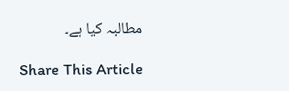مطالبہ کیا ہے۔

Share This Article